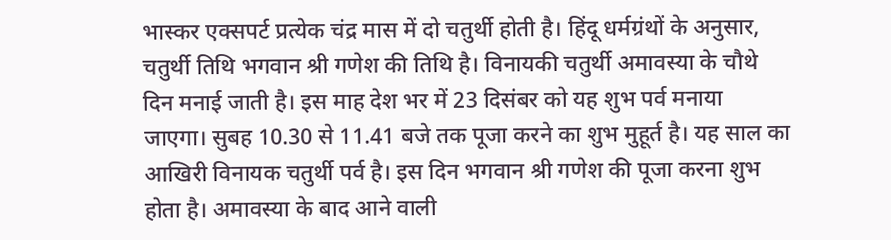भास्कर एक्सपर्ट प्रत्येक चंद्र मास में दो चतुर्थी होती है। हिंदू धर्मग्रंथों के अनुसार, चतुर्थी तिथि भगवान श्री गणेश की तिथि है। विनायकी चतुर्थी अमावस्या के चौथे दिन मनाई जाती है। इस माह देश भर में 23 दिसंबर को यह शुभ पर्व मनाया जाएगा। सुबह 10.30 से 11.41 बजे तक पूजा करने का शुभ मुहूर्त है। यह साल का आखिरी विनायक चतुर्थी पर्व है। इस दिन भगवान श्री गणेश की पूजा करना शुभ होता है। अमावस्या के बाद आने वाली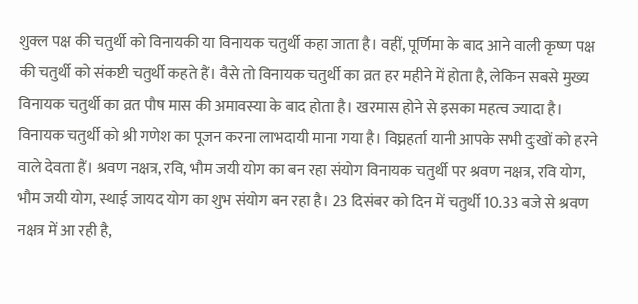शुक्ल पक्ष की चतुर्थी को विनायकी या विनायक चतुर्थी कहा जाता है। वहीं, पूर्णिमा के बाद आने वाली कृष्ण पक्ष की चतुर्थी को संकष्टी चतुर्थी कहते हैं। वैसे तो विनायक चतुर्थी का व्रत हर महीने में होता है, लेकिन सबसे मुख्य विनायक चतुर्थी का व्रत पौष मास की अमावस्या के बाद होता है। खरमास होने से इसका महत्व ज्यादा है। विनायक चतुर्थी को श्री गणेश का पूजन करना लाभदायी माना गया है। विघ्नहर्ता यानी आपके सभी दुःखों को हरने वाले देवता हैं। श्रवण नक्षत्र, रवि, भौम जयी योग का बन रहा संयोग विनायक चतुर्थी पर श्रवण नक्षत्र, रवि योग, भौम जयी योग, स्थाई जायद योग का शुभ संयोग बन रहा है। 23 दिसंबर को दिन में चतुर्थी 10.33 बजे से श्रवण नक्षत्र में आ रही है,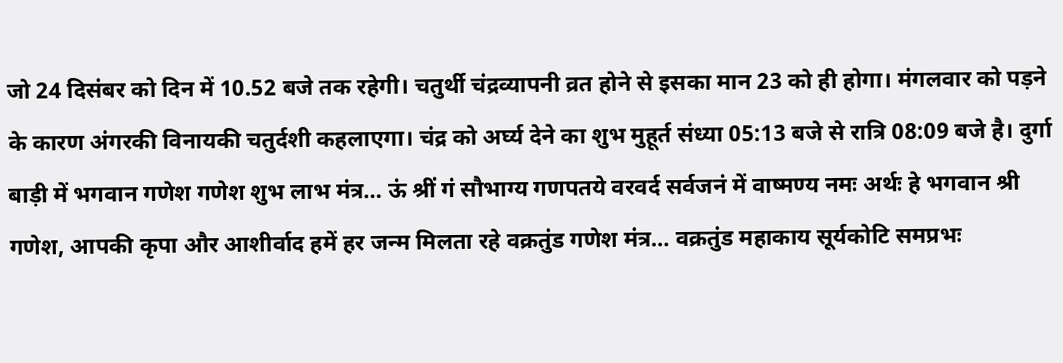जो 24 दिसंबर को दिन में 10.52 बजे तक रहेगी। चतुर्थी चंद्रव्यापनी व्रत होने से इसका मान 23 को ही होगा। मंगलवार को पड़ने के कारण अंगरकी विनायकी चतुर्दशी कहलाएगा। चंद्र को अर्घ्य देने का शुभ मुहूर्त संध्या 05:13 बजे से रात्रि 08:09 बजे है। दुर्गा बाड़ी में भगवान गणेश गणेश शुभ लाभ मंत्र… ऊं श्रीं गं सौभाग्य गणपतये वरवर्द सर्वजनं में वाष्मण्य नमः अर्थः हे भगवान श्री गणेश, आपकी कृपा और आशीर्वाद हमें हर जन्म मिलता रहे वक्रतुंड गणेश मंत्र… वक्रतुंड महाकाय सूर्यकोटि समप्रभः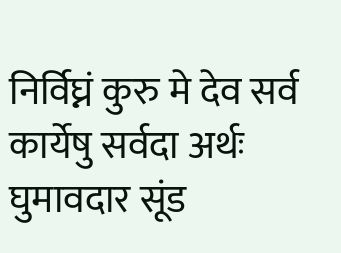निर्विघ्नं कुरु मे देव सर्व कार्येषु सर्वदा अर्थः घुमावदार सूंड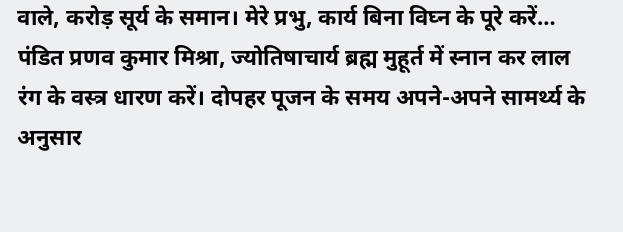वाले, करोड़ सूर्य के समान। मेरे प्रभु, कार्य बिना विघ्न के पूरे करें… पंडित प्रणव कुमार मिश्रा, ज्योतिषाचार्य ब्रह्म मुहूर्त में स्नान कर लाल रंग के वस्त्र धारण करें। दोपहर पूजन के समय अपने-अपने सामर्थ्य के अनुसार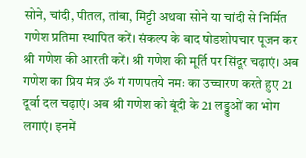सोने, चांदी, पीतल, तांबा, मिट्टी अथवा सोने या चांदी से निर्मित गणेश प्रतिमा स्थापित करें। संकल्प के बाद षोडशोपचार पूजन कर श्री गणेश की आरती करें। श्री गणेश की मूर्ति पर सिंदूर चढ़ाएं। अब गणेश का प्रिय मंत्र ॐ गं गणपतये नमः का उच्चारण करते हुए 21 दूर्वा दल चढ़ाएं। अब श्री गणेश को बूंदी के 21 लड्डुओं का भोग लगाएं। इनमें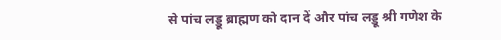से पांच लड्डू ब्राह्मण को दान दें और पांच लड्डू श्री गणेश के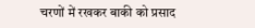चरणों में रखकर बाकी को प्रसाद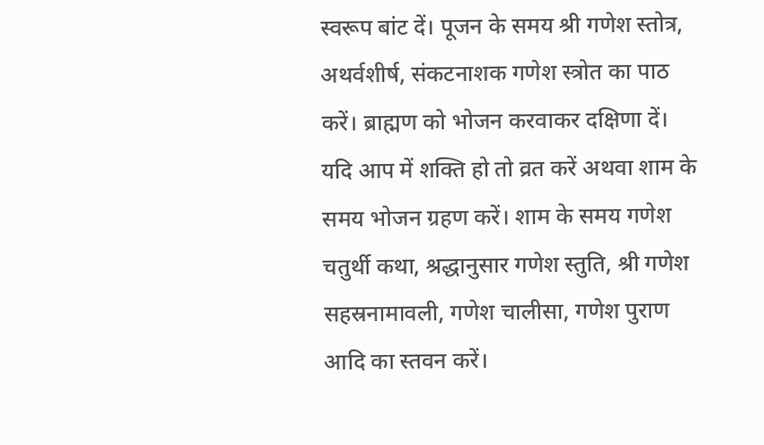स्वरूप बांट दें। पूजन के समय श्री गणेश स्तोत्र, अथर्वशीर्ष, संकटनाशक गणेश स्त्रोत का पाठ करें। ब्राह्मण को भोजन करवाकर दक्षिणा दें। यदि आप में शक्ति हो तो व्रत करें अथवा शाम के समय भोजन ग्रहण करें। शाम के समय गणेश चतुर्थी कथा, श्रद्धानुसार गणेश स्तुति, श्री गणेश सहस्रनामावली, गणेश चालीसा, गणेश पुराण आदि का स्तवन करें।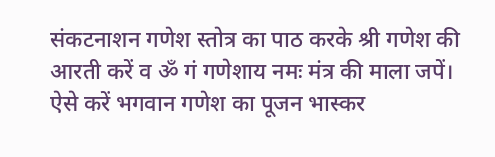संकटनाशन गणेश स्तोत्र का पाठ करके श्री गणेश की आरती करें व ॐ गं गणेशाय नमः मंत्र की माला जपें। ऐसे करें भगवान गणेश का पूजन भास्कर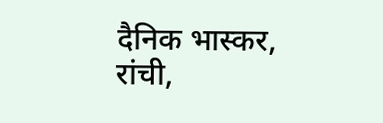दैनिक भास्कर, रांची,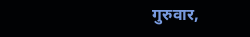गुरुवार,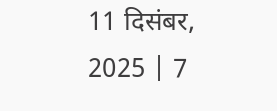11 दिसंबर, 2025 | 7